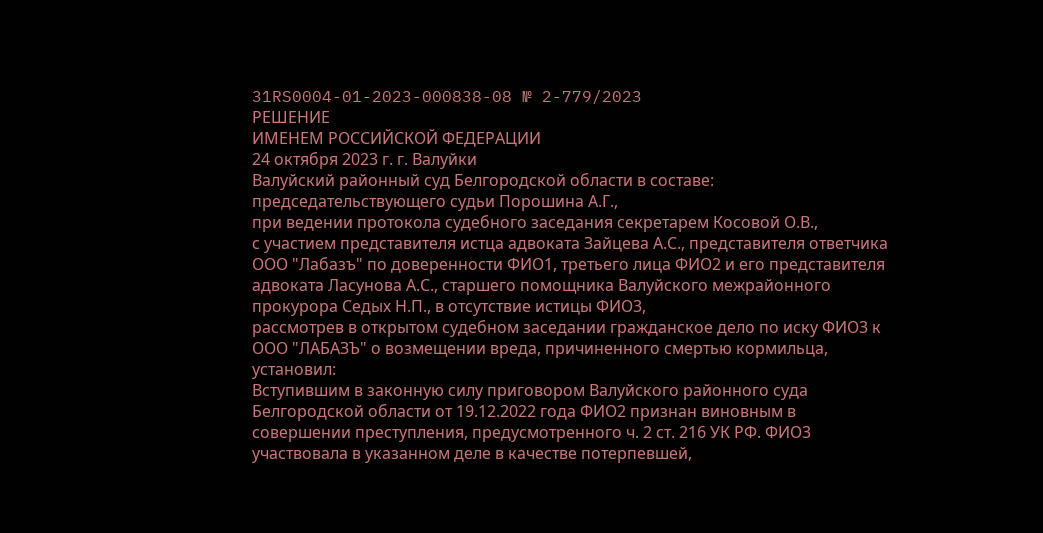31RS0004-01-2023-000838-08 № 2-779/2023
РЕШЕНИЕ
ИМЕНЕМ РОССИЙСКОЙ ФЕДЕРАЦИИ
24 октября 2023 г. г. Валуйки
Валуйский районный суд Белгородской области в составе:
председательствующего судьи Порошина А.Г.,
при ведении протокола судебного заседания секретарем Косовой О.В.,
с участием представителя истца адвоката Зайцева А.С., представителя ответчика ООО "Лабазъ" по доверенности ФИО1, третьего лица ФИО2 и его представителя адвоката Ласунова А.С., старшего помощника Валуйского межрайонного прокурора Седых Н.П., в отсутствие истицы ФИО3,
рассмотрев в открытом судебном заседании гражданское дело по иску ФИО3 к ООО "ЛАБАЗЪ" о возмещении вреда, причиненного смертью кормильца,
установил:
Вступившим в законную силу приговором Валуйского районного суда Белгородской области от 19.12.2022 года ФИО2 признан виновным в совершении преступления, предусмотренного ч. 2 ст. 216 УК РФ. ФИО3 участвовала в указанном деле в качестве потерпевшей,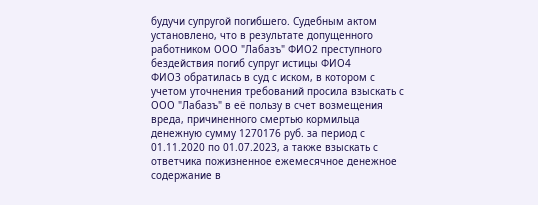будучи супругой погибшего. Судебным актом установлено, что в результате допущенного работником ООО "Лабазъ" ФИО2 преступного бездействия погиб супруг истицы ФИО4
ФИО3 обратилась в суд с иском, в котором с учетом уточнения требований просила взыскать с ООО "Лабазъ" в её пользу в счет возмещения вреда, причиненного смертью кормильца денежную сумму 1270176 руб. за период с 01.11.2020 по 01.07.2023, а также взыскать с ответчика пожизненное ежемесячное денежное содержание в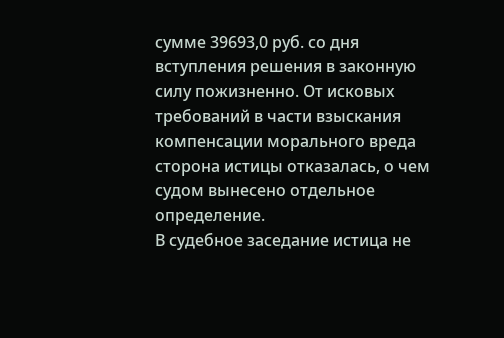сумме 39693,0 руб. со дня вступления решения в законную силу пожизненно. От исковых требований в части взыскания компенсации морального вреда сторона истицы отказалась, о чем судом вынесено отдельное определение.
В судебное заседание истица не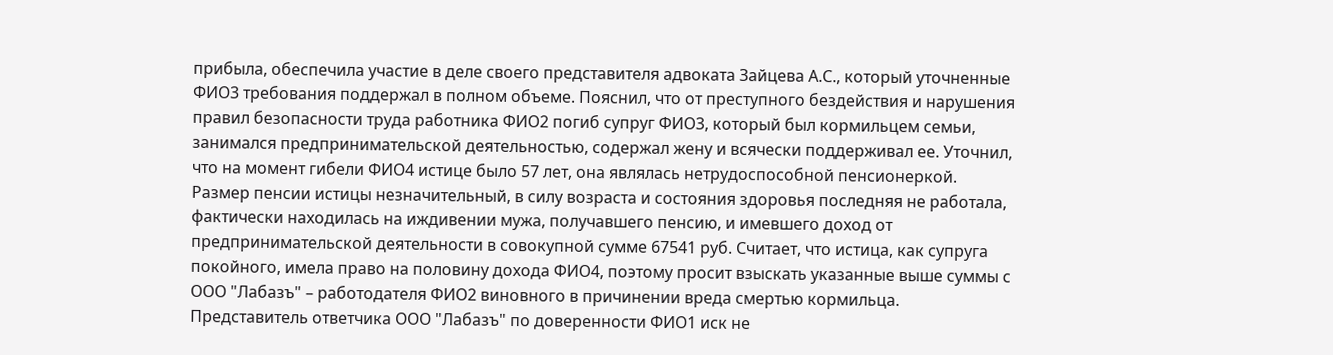прибыла, обеспечила участие в деле своего представителя адвоката Зайцева А.С., который уточненные ФИО3 требования поддержал в полном объеме. Пояснил, что от преступного бездействия и нарушения правил безопасности труда работника ФИО2 погиб супруг ФИО3, который был кормильцем семьи, занимался предпринимательской деятельностью, содержал жену и всячески поддерживал ее. Уточнил, что на момент гибели ФИО4 истице было 57 лет, она являлась нетрудоспособной пенсионеркой. Размер пенсии истицы незначительный, в силу возраста и состояния здоровья последняя не работала, фактически находилась на иждивении мужа, получавшего пенсию, и имевшего доход от предпринимательской деятельности в совокупной сумме 67541 руб. Считает, что истица, как супруга покойного, имела право на половину дохода ФИО4, поэтому просит взыскать указанные выше суммы с ООО "Лабазъ" – работодателя ФИО2 виновного в причинении вреда смертью кормильца.
Представитель ответчика ООО "Лабазъ" по доверенности ФИО1 иск не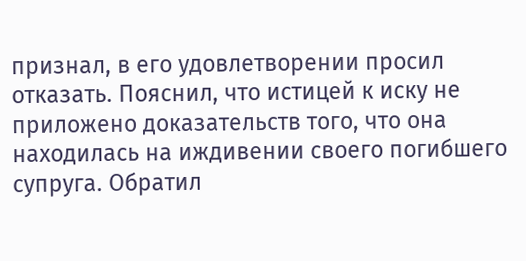признал, в его удовлетворении просил отказать. Пояснил, что истицей к иску не приложено доказательств того, что она находилась на иждивении своего погибшего супруга. Обратил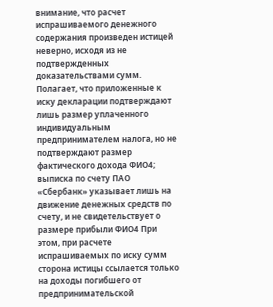внимание, что расчет испрашиваемого денежного содержания произведен истицей неверно, исходя из не подтвержденных доказательствами сумм. Полагает, что приложенные к иску декларации подтверждают лишь размер уплаченного индивидуальным предпринимателем налога, но не подтверждают размер фактического дохода ФИО4; выписка по счету ПАО «Сбербанк» указывает лишь на движение денежных средств по счету, и не свидетельствует о размере прибыли ФИО4 При этом, при расчете испрашиваемых по иску сумм сторона истицы ссылается только на доходы погибшего от предпринимательской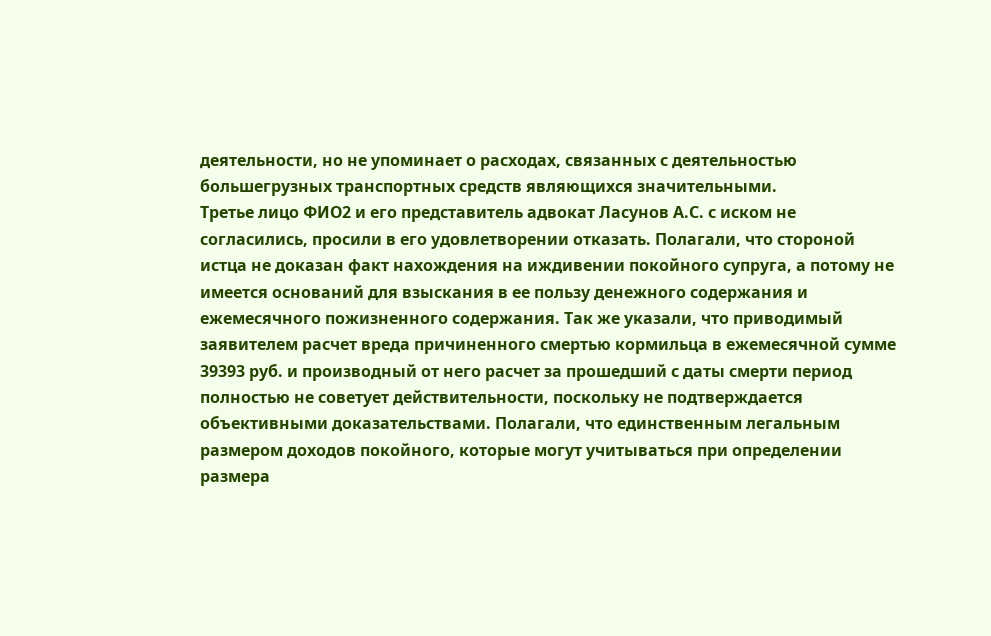деятельности, но не упоминает о расходах, связанных с деятельностью большегрузных транспортных средств являющихся значительными.
Третье лицо ФИО2 и его представитель адвокат Ласунов А.С. с иском не согласились, просили в его удовлетворении отказать. Полагали, что стороной истца не доказан факт нахождения на иждивении покойного супруга, а потому не имеется оснований для взыскания в ее пользу денежного содержания и ежемесячного пожизненного содержания. Так же указали, что приводимый заявителем расчет вреда причиненного смертью кормильца в ежемесячной сумме 39393 руб. и производный от него расчет за прошедший с даты смерти период полностью не советует действительности, поскольку не подтверждается объективными доказательствами. Полагали, что единственным легальным размером доходов покойного, которые могут учитываться при определении размера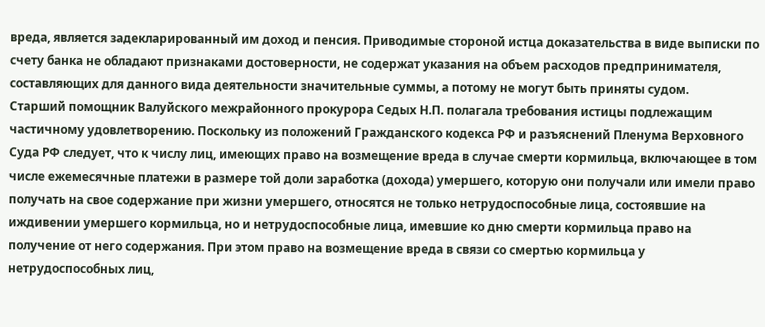вреда, является задекларированный им доход и пенсия. Приводимые стороной истца доказательства в виде выписки по счету банка не обладают признаками достоверности, не содержат указания на объем расходов предпринимателя, составляющих для данного вида деятельности значительные суммы, а потому не могут быть приняты судом.
Старший помощник Валуйского межрайонного прокурора Седых Н.П. полагала требования истицы подлежащим частичному удовлетворению. Поскольку из положений Гражданского кодекса РФ и разъяснений Пленума Верховного Суда РФ следует, что к числу лиц, имеющих право на возмещение вреда в случае смерти кормильца, включающее в том числе ежемесячные платежи в размере той доли заработка (дохода) умершего, которую они получали или имели право получать на свое содержание при жизни умершего, относятся не только нетрудоспособные лица, состоявшие на иждивении умершего кормильца, но и нетрудоспособные лица, имевшие ко дню смерти кормильца право на получение от него содержания. При этом право на возмещение вреда в связи со смертью кормильца у нетрудоспособных лиц,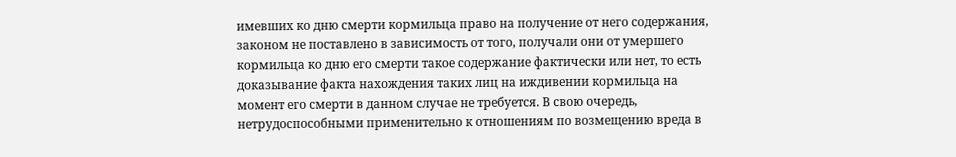имевших ко дню смерти кормильца право на получение от него содержания, законом не поставлено в зависимость от того, получали они от умершего кормильца ко дню его смерти такое содержание фактически или нет, то есть доказывание факта нахождения таких лиц на иждивении кормильца на момент его смерти в данном случае не требуется. В свою очередь, нетрудоспособными применительно к отношениям по возмещению вреда в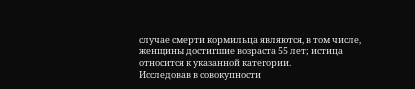случае смерти кормильца являются, в том числе, женщины достигшие возраста 55 лет; истица относится к указанной категории.
Исследовав в совокупности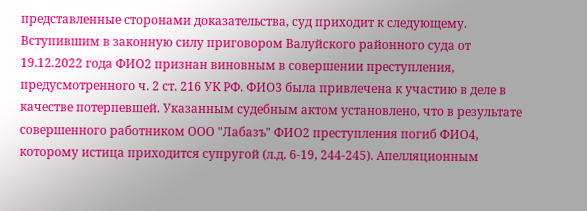представленные сторонами доказательства, суд приходит к следующему.
Вступившим в законную силу приговором Валуйского районного суда от 19.12.2022 года ФИО2 признан виновным в совершении преступления, предусмотренного ч. 2 ст. 216 УК РФ. ФИО3 была привлечена к участию в деле в качестве потерпевшей. Указанным судебным актом установлено, что в результате совершенного работником ООО "Лабазъ" ФИО2 преступления погиб ФИО4, которому истица приходится супругой (л.д. 6-19, 244-245). Апелляционным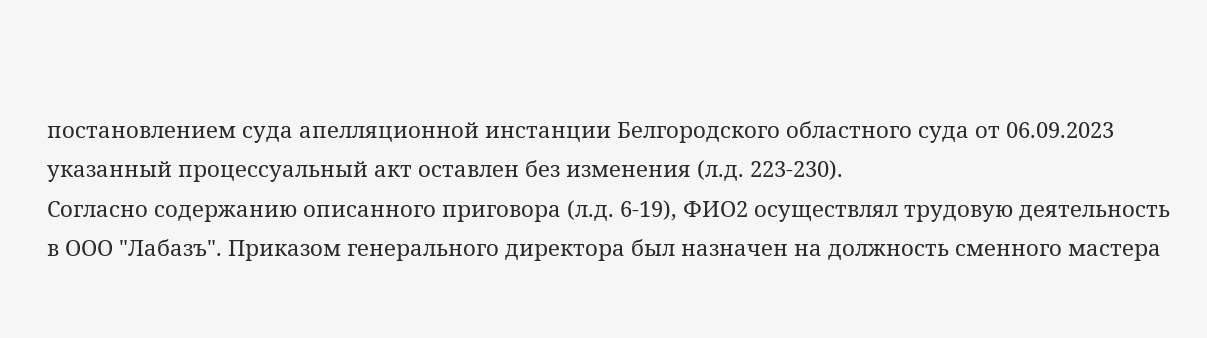постановлением суда апелляционной инстанции Белгородского областного суда от 06.09.2023 указанный процессуальный акт оставлен без изменения (л.д. 223-230).
Согласно содержанию описанного приговора (л.д. 6-19), ФИО2 осуществлял трудовую деятельность в ООО "Лабазъ". Приказом генерального директора был назначен на должность сменного мастера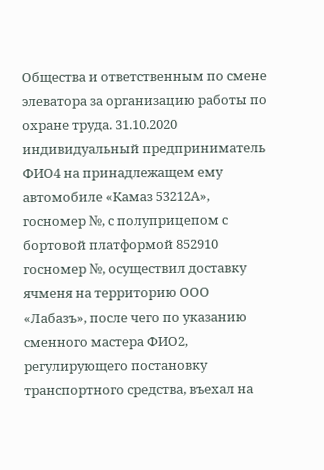Общества и ответственным по смене элеватора за организацию работы по охране труда. 31.10.2020 индивидуальный предприниматель ФИО4 на принадлежащем ему автомобиле «Камаз 53212А», госномер №, с полуприцепом с бортовой платформой 852910 госномер №, осуществил доставку ячменя на территорию ООО «Лабазъ», после чего по указанию сменного мастера ФИО2, регулирующего постановку транспортного средства, въехал на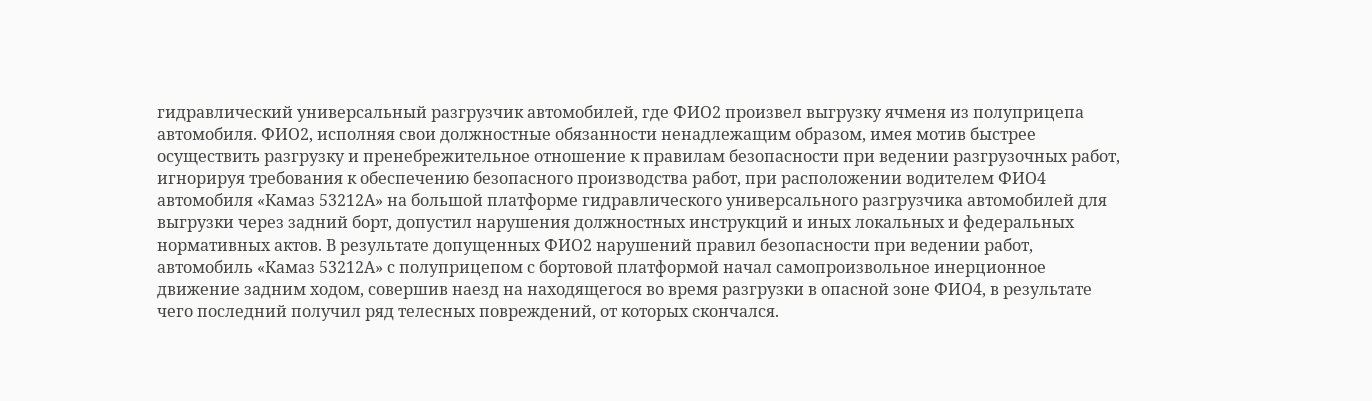гидравлический универсальный разгрузчик автомобилей, где ФИО2 произвел выгрузку ячменя из полуприцепа автомобиля. ФИО2, исполняя свои должностные обязанности ненадлежащим образом, имея мотив быстрее осуществить разгрузку и пренебрежительное отношение к правилам безопасности при ведении разгрузочных работ, игнорируя требования к обеспечению безопасного производства работ, при расположении водителем ФИО4 автомобиля «Камаз 53212А» на большой платформе гидравлического универсального разгрузчика автомобилей для выгрузки через задний борт, допустил нарушения должностных инструкций и иных локальных и федеральных нормативных актов. В результате допущенных ФИО2 нарушений правил безопасности при ведении работ, автомобиль «Камаз 53212А» с полуприцепом с бортовой платформой начал самопроизвольное инерционное движение задним ходом, совершив наезд на находящегося во время разгрузки в опасной зоне ФИО4, в результате чего последний получил ряд телесных повреждений, от которых скончался.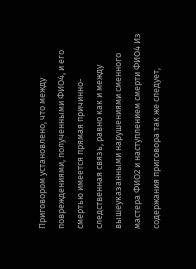Приговором установлено, что между повреждениями, полученными ФИО4, и его смертью имеется прямая причинно-следственная связь, равно как и между вышеуказанными нарушениями сменного мастера ФИО2 и наступлением смерти ФИО4 Из содержания приговора так же следует,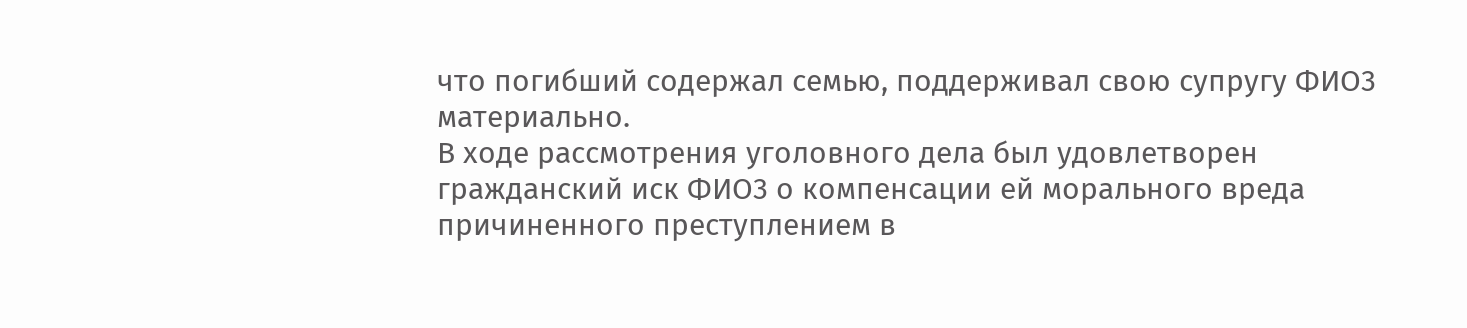что погибший содержал семью, поддерживал свою супругу ФИО3 материально.
В ходе рассмотрения уголовного дела был удовлетворен гражданский иск ФИО3 о компенсации ей морального вреда причиненного преступлением в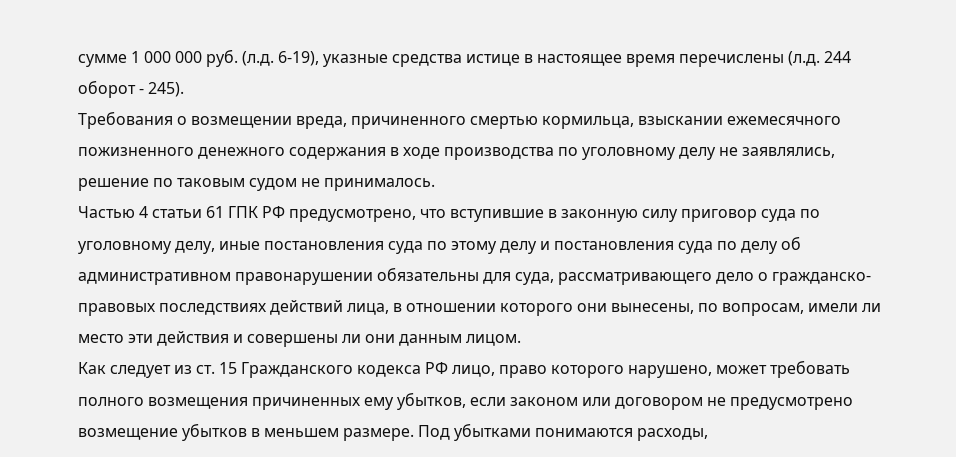сумме 1 000 000 руб. (л.д. 6-19), указные средства истице в настоящее время перечислены (л.д. 244 оборот - 245).
Требования о возмещении вреда, причиненного смертью кормильца, взыскании ежемесячного пожизненного денежного содержания в ходе производства по уголовному делу не заявлялись, решение по таковым судом не принималось.
Частью 4 статьи 61 ГПК РФ предусмотрено, что вступившие в законную силу приговор суда по уголовному делу, иные постановления суда по этому делу и постановления суда по делу об административном правонарушении обязательны для суда, рассматривающего дело о гражданско-правовых последствиях действий лица, в отношении которого они вынесены, по вопросам, имели ли место эти действия и совершены ли они данным лицом.
Как следует из ст. 15 Гражданского кодекса РФ лицо, право которого нарушено, может требовать полного возмещения причиненных ему убытков, если законом или договором не предусмотрено возмещение убытков в меньшем размере. Под убытками понимаются расходы,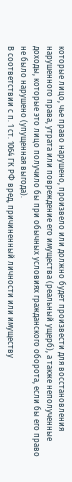которые лицо, чье право нарушено, произвело или должно будет произвести для восстановления нарушенного права, утрата или повреждение его имущества (реальный ущерб), а также неполученные доходы, которые это лицо получило бы при обычных условиях гражданского оборота, если бы его право не было нарушено (упущенная выгода).
В соответствии с п. 1 ст. 1064 ГК РФ вред, причиненный личности или имуществу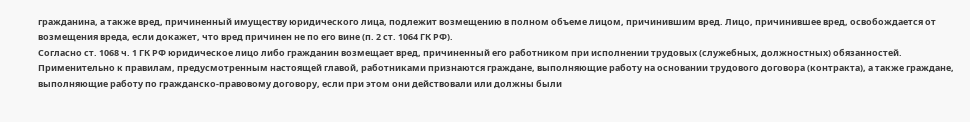гражданина, а также вред, причиненный имуществу юридического лица, подлежит возмещению в полном объеме лицом, причинившим вред. Лицо, причинившее вред, освобождается от возмещения вреда, если докажет, что вред причинен не по его вине (п. 2 ст. 1064 ГК РФ).
Согласно ст. 1068 ч. 1 ГК РФ юридическое лицо либо гражданин возмещает вред, причиненный его работником при исполнении трудовых (служебных, должностных) обязанностей.
Применительно к правилам, предусмотренным настоящей главой, работниками признаются граждане, выполняющие работу на основании трудового договора (контракта), а также граждане, выполняющие работу по гражданско-правовому договору, если при этом они действовали или должны были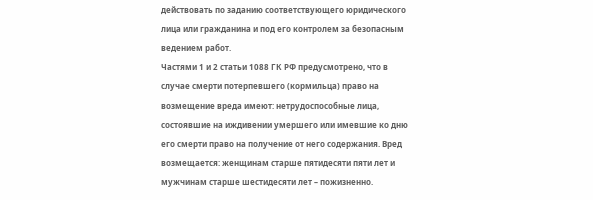действовать по заданию соответствующего юридического лица или гражданина и под его контролем за безопасным ведением работ.
Частями 1 и 2 статьи 1088 ГК РФ предусмотрено, что в случае смерти потерпевшего (кормильца) право на возмещение вреда имеют: нетрудоспособные лица, состоявшие на иждивении умершего или имевшие ко дню его смерти право на получение от него содержания. Вред возмещается: женщинам старше пятидесяти пяти лет и мужчинам старше шестидесяти лет – пожизненно.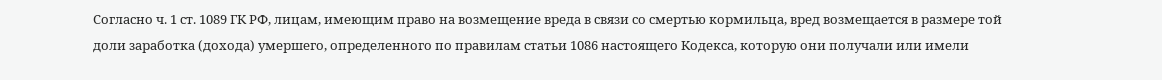Согласно ч. 1 ст. 1089 ГК РФ, лицам, имеющим право на возмещение вреда в связи со смертью кормильца, вред возмещается в размере той доли заработка (дохода) умершего, определенного по правилам статьи 1086 настоящего Кодекса, которую они получали или имели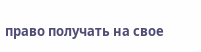право получать на свое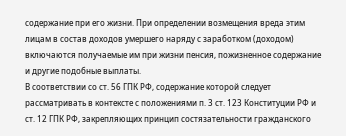содержание при его жизни. При определении возмещения вреда этим лицам в состав доходов умершего наряду с заработком (доходом) включаются получаемые им при жизни пенсия, пожизненное содержание и другие подобные выплаты.
В соответствии со ст. 56 ГПК РФ, содержание которой следует рассматривать в контексте с положениями п. 3 ст. 123 Конституции РФ и ст. 12 ГПК РФ, закрепляющих принцип состязательности гражданского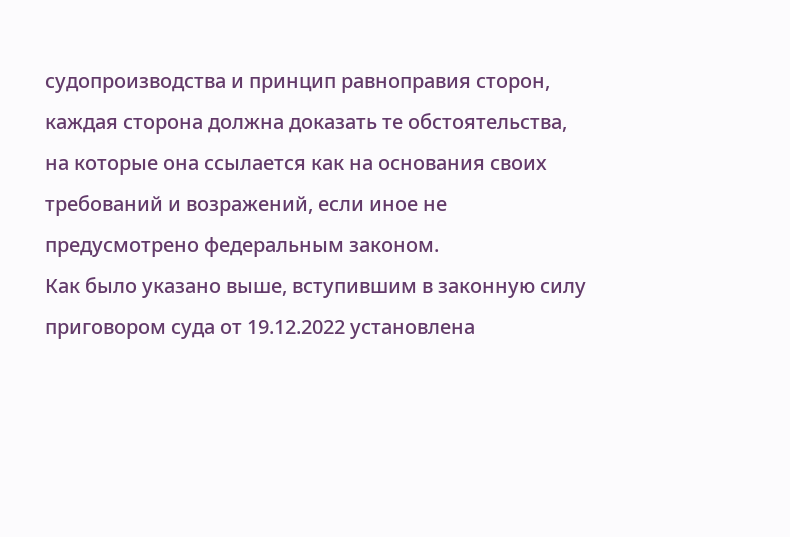судопроизводства и принцип равноправия сторон, каждая сторона должна доказать те обстоятельства, на которые она ссылается как на основания своих требований и возражений, если иное не предусмотрено федеральным законом.
Как было указано выше, вступившим в законную силу приговором суда от 19.12.2022 установлена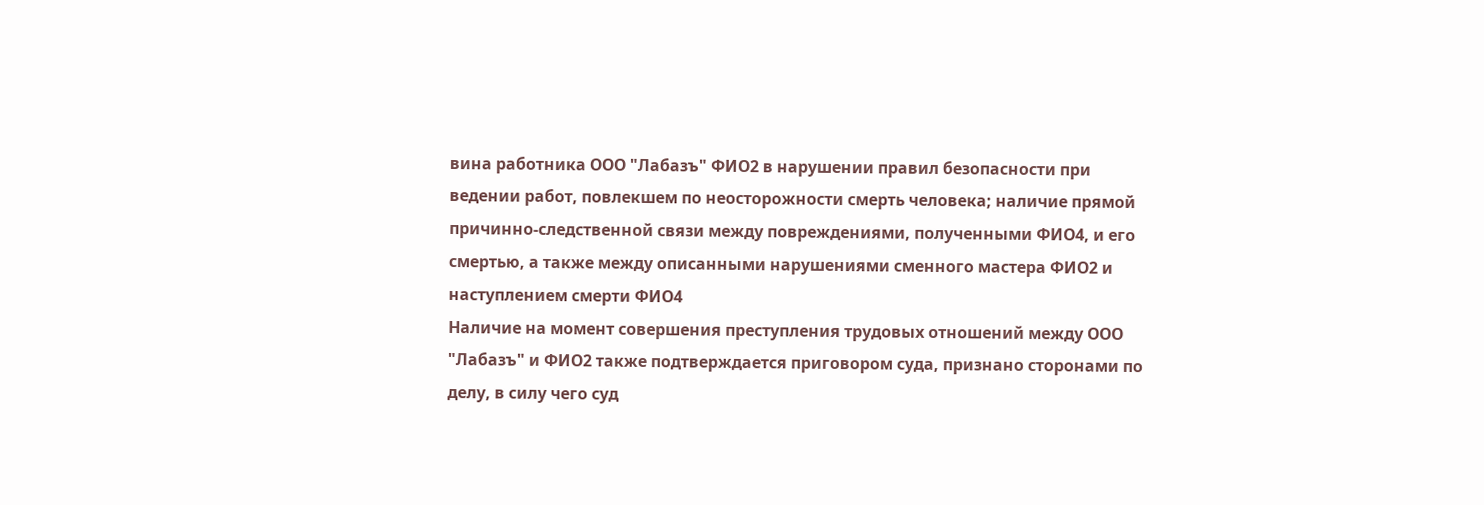вина работника ООО "Лабазъ" ФИО2 в нарушении правил безопасности при ведении работ, повлекшем по неосторожности смерть человека; наличие прямой причинно-следственной связи между повреждениями, полученными ФИО4, и его смертью, а также между описанными нарушениями сменного мастера ФИО2 и наступлением смерти ФИО4
Наличие на момент совершения преступления трудовых отношений между ООО "Лабазъ" и ФИО2 также подтверждается приговором суда, признано сторонами по делу, в силу чего суд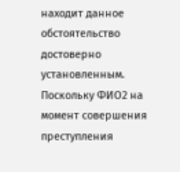находит данное обстоятельство достоверно установленным.
Поскольку ФИО2 на момент совершения преступления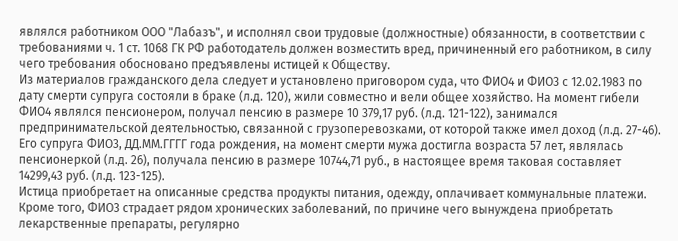являлся работником ООО "Лабазъ", и исполнял свои трудовые (должностные) обязанности, в соответствии с требованиями ч. 1 ст. 1068 ГК РФ работодатель должен возместить вред, причиненный его работником, в силу чего требования обосновано предъявлены истицей к Обществу.
Из материалов гражданского дела следует и установлено приговором суда, что ФИО4 и ФИО3 с 12.02.1983 по дату смерти супруга состояли в браке (л.д. 120), жили совместно и вели общее хозяйство. На момент гибели ФИО4 являлся пенсионером, получал пенсию в размере 10 379,17 руб. (л.д. 121-122), занимался предпринимательской деятельностью, связанной с грузоперевозками, от которой также имел доход (л.д. 27-46).
Его супруга ФИО3, ДД.ММ.ГГГГ года рождения, на момент смерти мужа достигла возраста 57 лет, являлась пенсионеркой (л.д. 26), получала пенсию в размере 10744,71 руб., в настоящее время таковая составляет 14299,43 руб. (л.д. 123-125).
Истица приобретает на описанные средства продукты питания, одежду, оплачивает коммунальные платежи. Кроме того, ФИО3 страдает рядом хронических заболеваний, по причине чего вынуждена приобретать лекарственные препараты, регулярно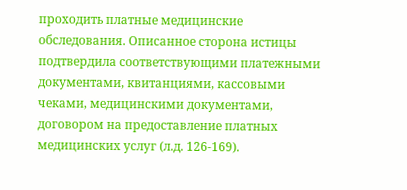проходить платные медицинские обследования. Описанное сторона истицы подтвердила соответствующими платежными документами, квитанциями, кассовыми чеками, медицинскими документами, договором на предоставление платных медицинских услуг (л.д. 126-169).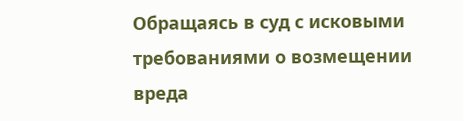Обращаясь в суд с исковыми требованиями о возмещении вреда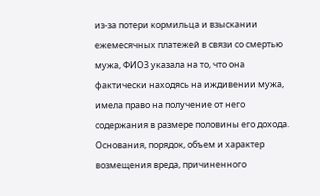из-за потери кормильца и взыскании ежемесячных платежей в связи со смертью мужа, ФИО3 указала на то, что она фактически находясь на иждивении мужа, имела право на получение от него содержания в размере половины его дохода.
Основания, порядок, объем и характер возмещения вреда, причиненного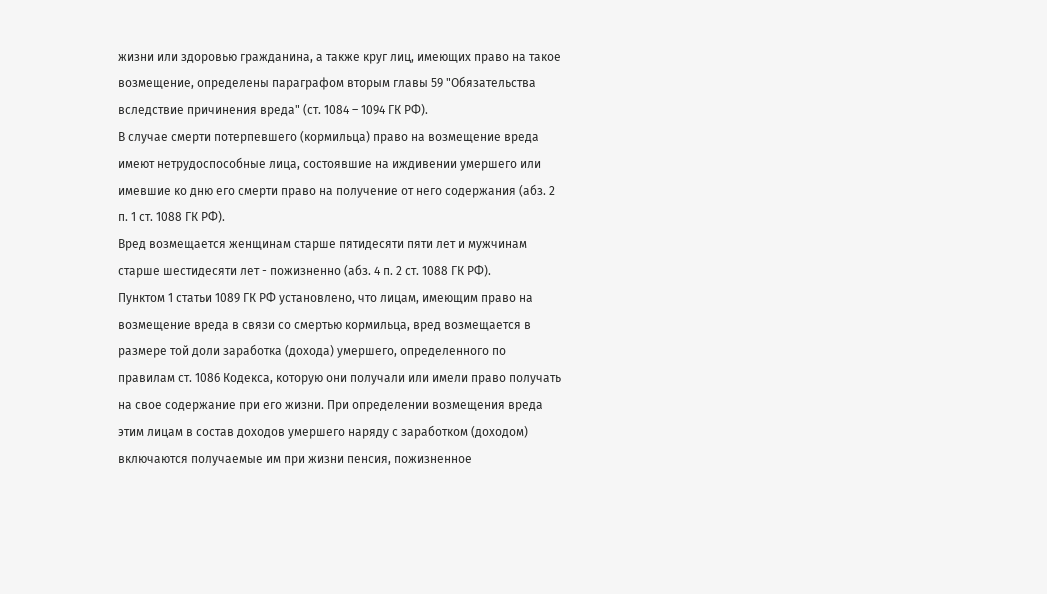жизни или здоровью гражданина, а также круг лиц, имеющих право на такое возмещение, определены параграфом вторым главы 59 "Обязательства вследствие причинения вреда" (ст. 1084 – 1094 ГК РФ).
В случае смерти потерпевшего (кормильца) право на возмещение вреда имеют нетрудоспособные лица, состоявшие на иждивении умершего или имевшие ко дню его смерти право на получение от него содержания (абз. 2 п. 1 ст. 1088 ГК РФ).
Вред возмещается женщинам старше пятидесяти пяти лет и мужчинам старше шестидесяти лет - пожизненно (абз. 4 п. 2 ст. 1088 ГК РФ).
Пунктом 1 статьи 1089 ГК РФ установлено, что лицам, имеющим право на возмещение вреда в связи со смертью кормильца, вред возмещается в размере той доли заработка (дохода) умершего, определенного по правилам ст. 1086 Кодекса, которую они получали или имели право получать на свое содержание при его жизни. При определении возмещения вреда этим лицам в состав доходов умершего наряду с заработком (доходом) включаются получаемые им при жизни пенсия, пожизненное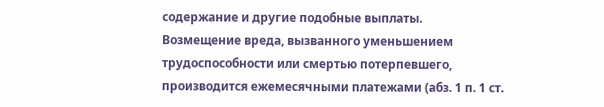содержание и другие подобные выплаты.
Возмещение вреда, вызванного уменьшением трудоспособности или смертью потерпевшего, производится ежемесячными платежами (абз. 1 п. 1 ст.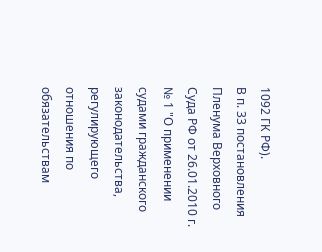1092 ГК РФ).
В п. 33 постановления Пленума Верховного Суда РФ от 26.01.2010 г. № 1 "О применении судами гражданского законодательства, регулирующего отношения по обязательствам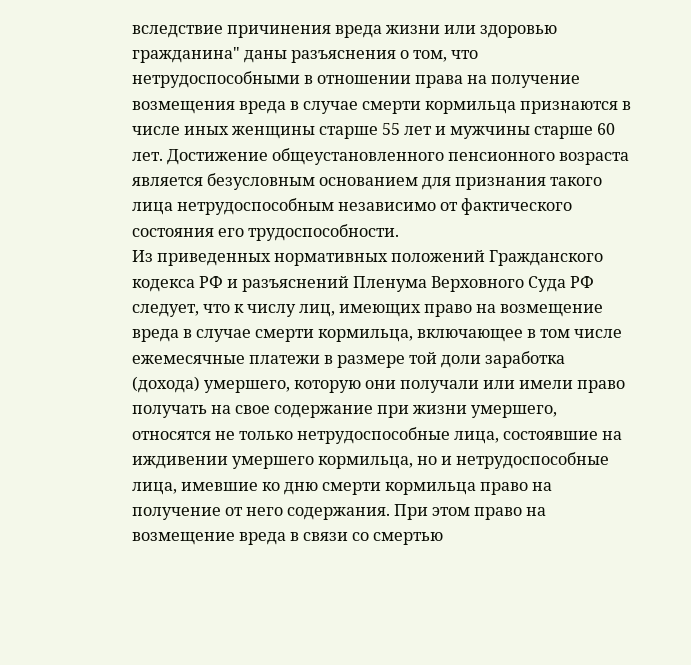вследствие причинения вреда жизни или здоровью гражданина" даны разъяснения о том, что нетрудоспособными в отношении права на получение возмещения вреда в случае смерти кормильца признаются в числе иных женщины старше 55 лет и мужчины старше 60 лет. Достижение общеустановленного пенсионного возраста является безусловным основанием для признания такого лица нетрудоспособным независимо от фактического состояния его трудоспособности.
Из приведенных нормативных положений Гражданского кодекса РФ и разъяснений Пленума Верховного Суда РФ следует, что к числу лиц, имеющих право на возмещение вреда в случае смерти кормильца, включающее в том числе ежемесячные платежи в размере той доли заработка (дохода) умершего, которую они получали или имели право получать на свое содержание при жизни умершего, относятся не только нетрудоспособные лица, состоявшие на иждивении умершего кормильца, но и нетрудоспособные лица, имевшие ко дню смерти кормильца право на получение от него содержания. При этом право на возмещение вреда в связи со смертью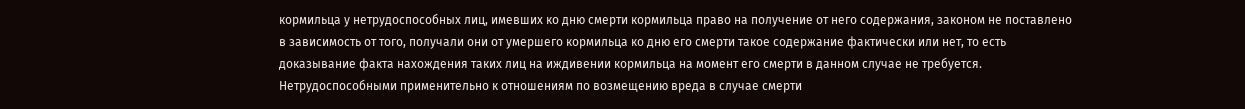кормильца у нетрудоспособных лиц, имевших ко дню смерти кормильца право на получение от него содержания, законом не поставлено в зависимость от того, получали они от умершего кормильца ко дню его смерти такое содержание фактически или нет, то есть доказывание факта нахождения таких лиц на иждивении кормильца на момент его смерти в данном случае не требуется. Нетрудоспособными применительно к отношениям по возмещению вреда в случае смерти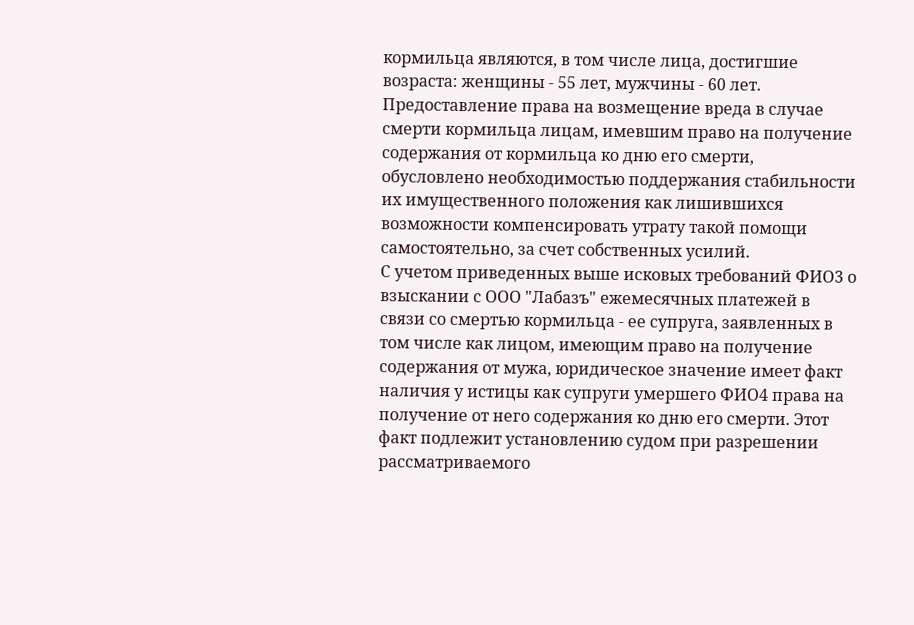кормильца являются, в том числе лица, достигшие возраста: женщины - 55 лет, мужчины - 60 лет. Предоставление права на возмещение вреда в случае смерти кормильца лицам, имевшим право на получение содержания от кормильца ко дню его смерти, обусловлено необходимостью поддержания стабильности их имущественного положения как лишившихся возможности компенсировать утрату такой помощи самостоятельно, за счет собственных усилий.
С учетом приведенных выше исковых требований ФИО3 о взыскании с ООО "Лабазъ" ежемесячных платежей в связи со смертью кормильца - ее супруга, заявленных в том числе как лицом, имеющим право на получение содержания от мужа, юридическое значение имеет факт наличия у истицы как супруги умершего ФИО4 права на получение от него содержания ко дню его смерти. Этот факт подлежит установлению судом при разрешении рассматриваемого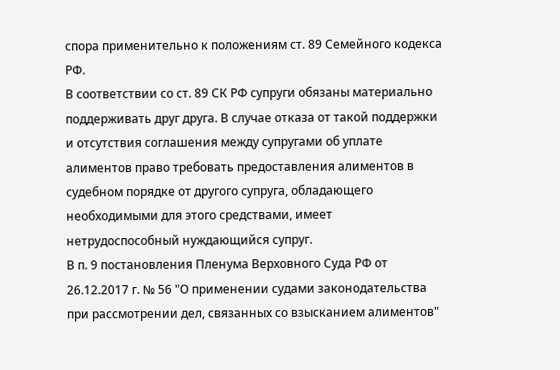спора применительно к положениям ст. 89 Семейного кодекса РФ.
В соответствии со ст. 89 СК РФ супруги обязаны материально поддерживать друг друга. В случае отказа от такой поддержки и отсутствия соглашения между супругами об уплате алиментов право требовать предоставления алиментов в судебном порядке от другого супруга, обладающего необходимыми для этого средствами, имеет нетрудоспособный нуждающийся супруг.
В п. 9 постановления Пленума Верховного Суда РФ от 26.12.2017 г. № 56 "О применении судами законодательства при рассмотрении дел, связанных со взысканием алиментов"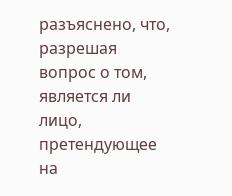разъяснено, что, разрешая вопрос о том, является ли лицо, претендующее на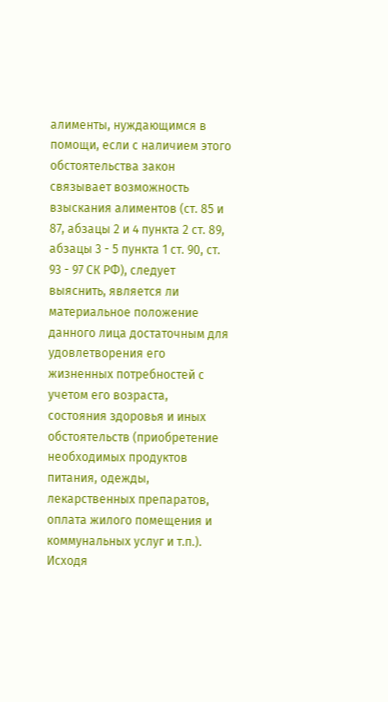алименты, нуждающимся в помощи, если с наличием этого обстоятельства закон связывает возможность взыскания алиментов (ст. 85 и 87, абзацы 2 и 4 пункта 2 ст. 89, абзацы 3 - 5 пункта 1 ст. 90, ст. 93 - 97 СК РФ), следует выяснить, является ли материальное положение данного лица достаточным для удовлетворения его жизненных потребностей с учетом его возраста, состояния здоровья и иных обстоятельств (приобретение необходимых продуктов питания, одежды, лекарственных препаратов, оплата жилого помещения и коммунальных услуг и т.п.).
Исходя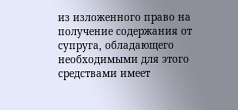из изложенного право на получение содержания от супруга, обладающего необходимыми для этого средствами имеет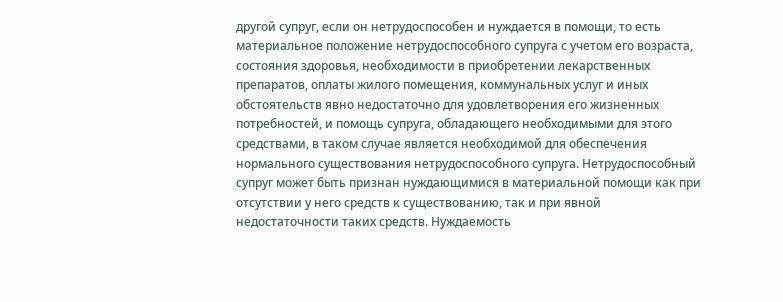другой супруг, если он нетрудоспособен и нуждается в помощи, то есть материальное положение нетрудоспособного супруга с учетом его возраста, состояния здоровья, необходимости в приобретении лекарственных препаратов, оплаты жилого помещения, коммунальных услуг и иных обстоятельств явно недостаточно для удовлетворения его жизненных потребностей, и помощь супруга, обладающего необходимыми для этого средствами, в таком случае является необходимой для обеспечения нормального существования нетрудоспособного супруга. Нетрудоспособный супруг может быть признан нуждающимися в материальной помощи как при отсутствии у него средств к существованию, так и при явной недостаточности таких средств. Нуждаемость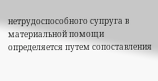нетрудоспособного супруга в материальной помощи определяется путем сопоставления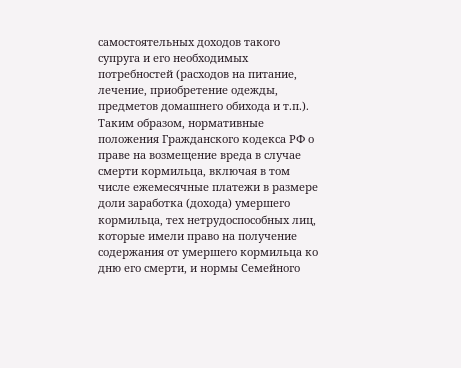самостоятельных доходов такого супруга и его необходимых потребностей (расходов на питание, лечение, приобретение одежды, предметов домашнего обихода и т.п.).
Таким образом, нормативные положения Гражданского кодекса РФ о праве на возмещение вреда в случае смерти кормильца, включая в том числе ежемесячные платежи в размере доли заработка (дохода) умершего кормильца, тех нетрудоспособных лиц, которые имели право на получение содержания от умершего кормильца ко дню его смерти, и нормы Семейного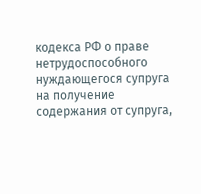кодекса РФ о праве нетрудоспособного нуждающегося супруга на получение содержания от супруга,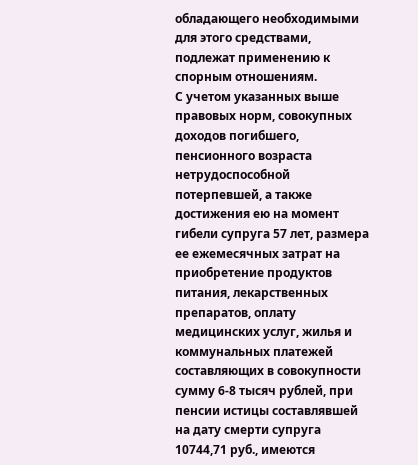обладающего необходимыми для этого средствами, подлежат применению к спорным отношениям.
С учетом указанных выше правовых норм, совокупных доходов погибшего, пенсионного возраста нетрудоспособной потерпевшей, а также достижения ею на момент гибели супруга 57 лет, размера ее ежемесячных затрат на приобретение продуктов питания, лекарственных препаратов, оплату медицинских услуг, жилья и коммунальных платежей составляющих в совокупности сумму 6-8 тысяч рублей, при пенсии истицы составлявшей на дату смерти супруга 10744,71 руб., имеются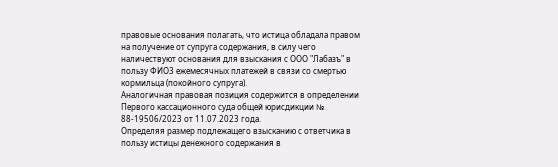правовые основания полагать, что истица обладала правом на получение от супруга содержания, в силу чего наличествуют основания для взыскания с ООО "Лабазъ" в пользу ФИО3 ежемесячных платежей в связи со смертью кормильца (покойного супруга).
Аналогичная правовая позиция содержится в определении Первого кассационного суда общей юрисдикции № 88-19506/2023 от 11.07.2023 года.
Определяя размер подлежащего взысканию с ответчика в пользу истицы денежного содержания в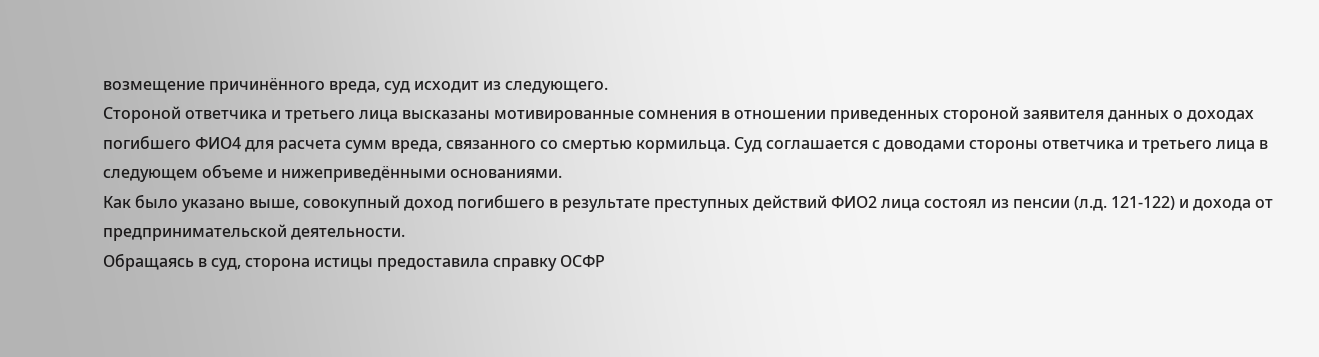возмещение причинённого вреда, суд исходит из следующего.
Стороной ответчика и третьего лица высказаны мотивированные сомнения в отношении приведенных стороной заявителя данных о доходах погибшего ФИО4 для расчета сумм вреда, связанного со смертью кормильца. Суд соглашается с доводами стороны ответчика и третьего лица в следующем объеме и нижеприведёнными основаниями.
Как было указано выше, совокупный доход погибшего в результате преступных действий ФИО2 лица состоял из пенсии (л.д. 121-122) и дохода от предпринимательской деятельности.
Обращаясь в суд, сторона истицы предоставила справку ОСФР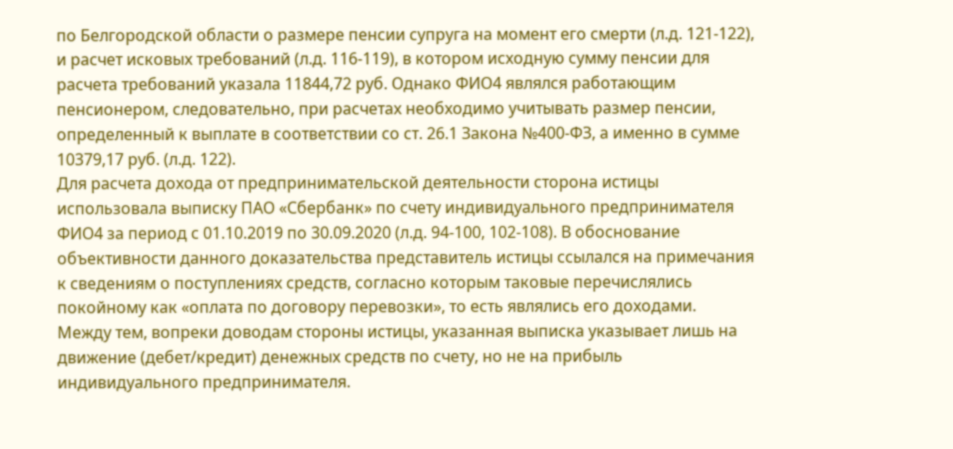по Белгородской области о размере пенсии супруга на момент его смерти (л.д. 121-122), и расчет исковых требований (л.д. 116-119), в котором исходную сумму пенсии для расчета требований указала 11844,72 руб. Однако ФИО4 являлся работающим пенсионером, следовательно, при расчетах необходимо учитывать размер пенсии, определенный к выплате в соответствии со ст. 26.1 Закона №400-ФЗ, а именно в сумме 10379,17 руб. (л.д. 122).
Для расчета дохода от предпринимательской деятельности сторона истицы использовала выписку ПАО «Сбербанк» по счету индивидуального предпринимателя ФИО4 за период с 01.10.2019 по 30.09.2020 (л.д. 94-100, 102-108). В обоснование объективности данного доказательства представитель истицы ссылался на примечания к сведениям о поступлениях средств, согласно которым таковые перечислялись покойному как «оплата по договору перевозки», то есть являлись его доходами.
Между тем, вопреки доводам стороны истицы, указанная выписка указывает лишь на движение (дебет/кредит) денежных средств по счету, но не на прибыль индивидуального предпринимателя.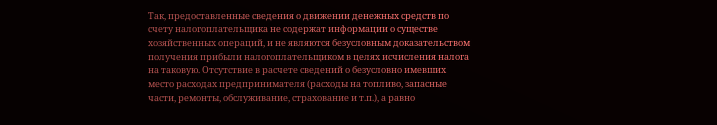Так, предоставленные сведения о движении денежных средств по счету налогоплательщика не содержат информации о существе хозяйственных операций, и не являются безусловным доказательством получения прибыли налогоплательщиком в целях исчисления налога на таковую. Отсутствие в расчете сведений о безусловно имевших место расходах предпринимателя (расходы на топливо, запасные части, ремонты, обслуживание, страхование и т.п.), а равно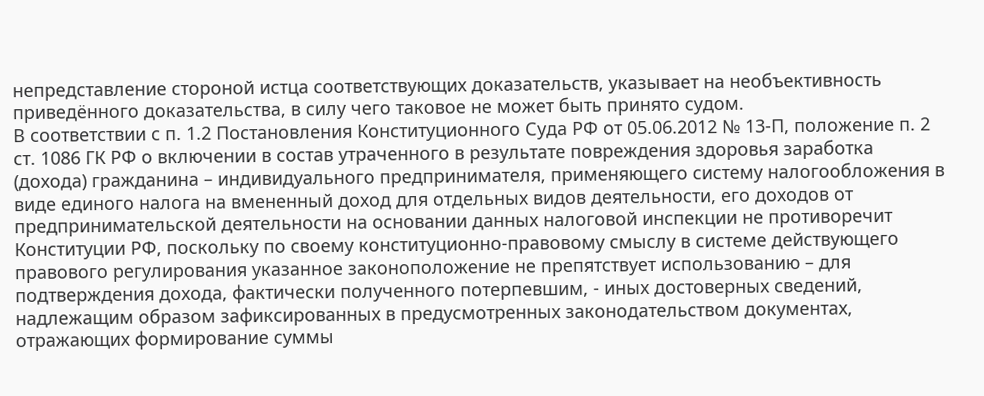непредставление стороной истца соответствующих доказательств, указывает на необъективность приведённого доказательства, в силу чего таковое не может быть принято судом.
В соответствии с п. 1.2 Постановления Конституционного Суда РФ от 05.06.2012 № 13-П, положение п. 2 ст. 1086 ГК РФ о включении в состав утраченного в результате повреждения здоровья заработка (дохода) гражданина – индивидуального предпринимателя, применяющего систему налогообложения в виде единого налога на вмененный доход для отдельных видов деятельности, его доходов от предпринимательской деятельности на основании данных налоговой инспекции не противоречит Конституции РФ, поскольку по своему конституционно-правовому смыслу в системе действующего правового регулирования указанное законоположение не препятствует использованию – для подтверждения дохода, фактически полученного потерпевшим, - иных достоверных сведений, надлежащим образом зафиксированных в предусмотренных законодательством документах, отражающих формирование суммы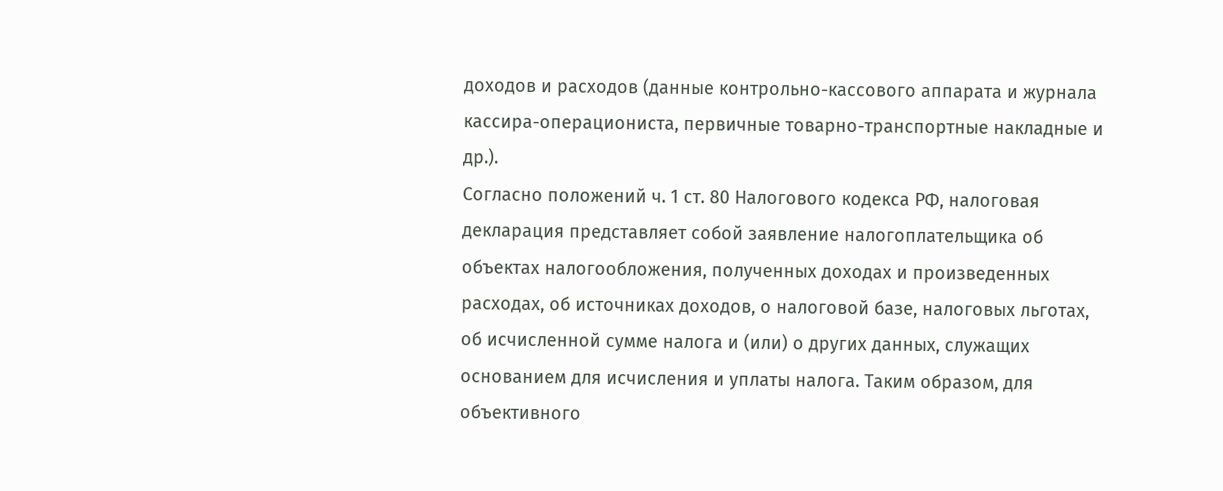доходов и расходов (данные контрольно-кассового аппарата и журнала кассира-операциониста, первичные товарно-транспортные накладные и др.).
Согласно положений ч. 1 ст. 80 Налогового кодекса РФ, налоговая декларация представляет собой заявление налогоплательщика об объектах налогообложения, полученных доходах и произведенных расходах, об источниках доходов, о налоговой базе, налоговых льготах, об исчисленной сумме налога и (или) о других данных, служащих основанием для исчисления и уплаты налога. Таким образом, для объективного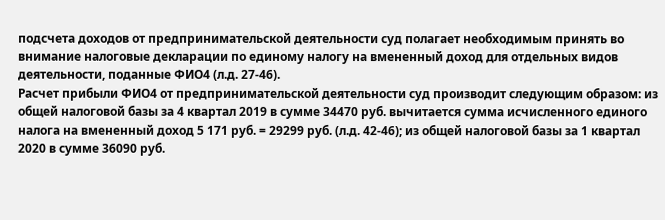подсчета доходов от предпринимательской деятельности суд полагает необходимым принять во внимание налоговые декларации по единому налогу на вмененный доход для отдельных видов деятельности, поданные ФИО4 (л.д. 27-46).
Расчет прибыли ФИО4 от предпринимательской деятельности суд производит следующим образом: из общей налоговой базы за 4 квартал 2019 в сумме 34470 руб. вычитается сумма исчисленного единого налога на вмененный доход 5 171 руб. = 29299 руб. (л.д. 42-46); из общей налоговой базы за 1 квартал 2020 в сумме 36090 руб.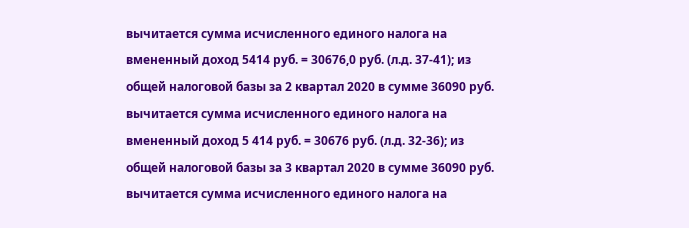вычитается сумма исчисленного единого налога на вмененный доход 5414 руб. = 30676,0 руб. (л.д. 37-41); из общей налоговой базы за 2 квартал 2020 в сумме 36090 руб. вычитается сумма исчисленного единого налога на вмененный доход 5 414 руб. = 30676 руб. (л.д. 32-36); из общей налоговой базы за 3 квартал 2020 в сумме 36090 руб. вычитается сумма исчисленного единого налога на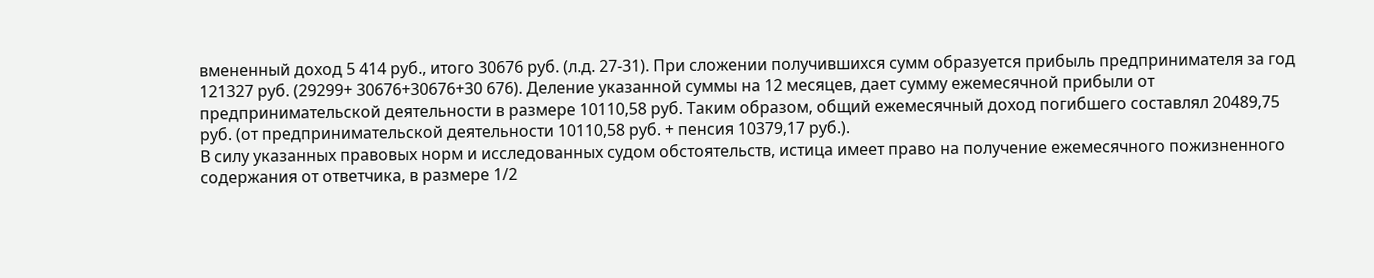вмененный доход 5 414 руб., итого 30676 руб. (л.д. 27-31). При сложении получившихся сумм образуется прибыль предпринимателя за год 121327 руб. (29299+ 30676+30676+30 676). Деление указанной суммы на 12 месяцев, дает сумму ежемесячной прибыли от предпринимательской деятельности в размере 10110,58 руб. Таким образом, общий ежемесячный доход погибшего составлял 20489,75 руб. (от предпринимательской деятельности 10110,58 руб. + пенсия 10379,17 руб.).
В силу указанных правовых норм и исследованных судом обстоятельств, истица имеет право на получение ежемесячного пожизненного содержания от ответчика, в размере 1/2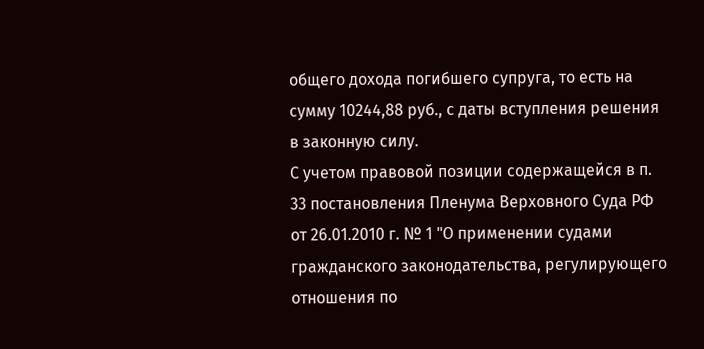общего дохода погибшего супруга, то есть на сумму 10244,88 руб., с даты вступления решения в законную силу.
С учетом правовой позиции содержащейся в п. 33 постановления Пленума Верховного Суда РФ от 26.01.2010 г. № 1 "О применении судами гражданского законодательства, регулирующего отношения по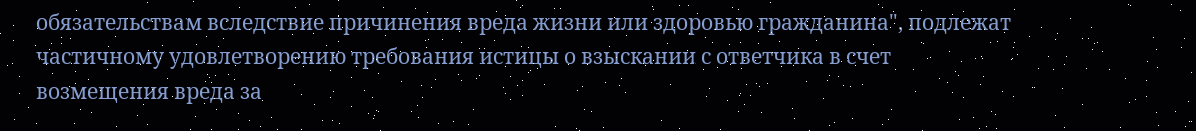обязательствам вследствие причинения вреда жизни или здоровью гражданина", подлежат частичному удовлетворению требования истицы о взыскании с ответчика в счет возмещения вреда за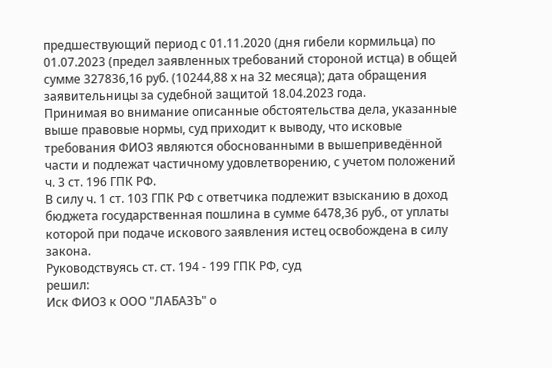предшествующий период с 01.11.2020 (дня гибели кормильца) по 01.07.2023 (предел заявленных требований стороной истца) в общей сумме 327836,16 руб. (10244,88 х на 32 месяца); дата обращения заявительницы за судебной защитой 18.04.2023 года.
Принимая во внимание описанные обстоятельства дела, указанные выше правовые нормы, суд приходит к выводу, что исковые требования ФИО3 являются обоснованными в вышеприведённой части и подлежат частичному удовлетворению, с учетом положений ч. 3 ст. 196 ГПК РФ.
В силу ч. 1 ст. 103 ГПК РФ с ответчика подлежит взысканию в доход бюджета государственная пошлина в сумме 6478,36 руб., от уплаты которой при подаче искового заявления истец освобождена в силу закона.
Руководствуясь ст. ст. 194 - 199 ГПК РФ, суд
решил:
Иск ФИО3 к ООО "ЛАБАЗЪ" о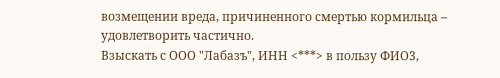возмещении вреда, причиненного смертью кормильца – удовлетворить частично.
Взыскать с ООО "Лабазъ", ИНН <***> в пользу ФИО3,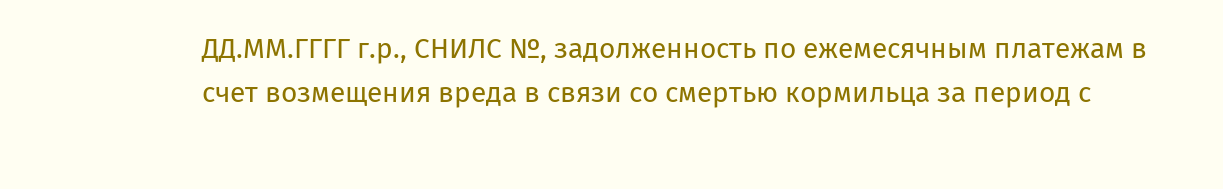ДД.ММ.ГГГГ г.р., СНИЛС №, задолженность по ежемесячным платежам в счет возмещения вреда в связи со смертью кормильца за период с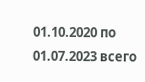01.10.2020 по 01.07.2023 всего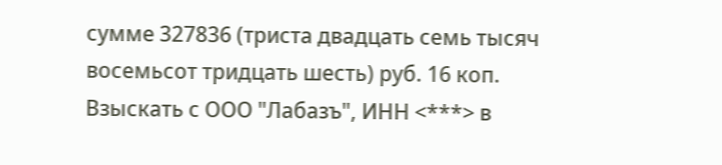сумме 327836 (триста двадцать семь тысяч восемьсот тридцать шесть) руб. 16 коп.
Взыскать с ООО "Лабазъ", ИНН <***> в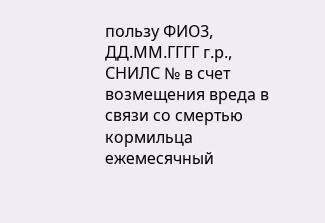пользу ФИО3, ДД.ММ.ГГГГ г.р., СНИЛС № в счет возмещения вреда в связи со смертью кормильца ежемесячный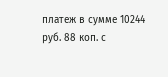платеж в сумме 10244 руб. 88 коп. с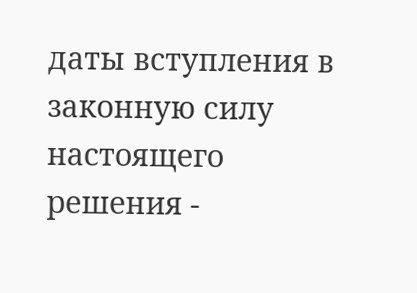даты вступления в законную силу настоящего решения -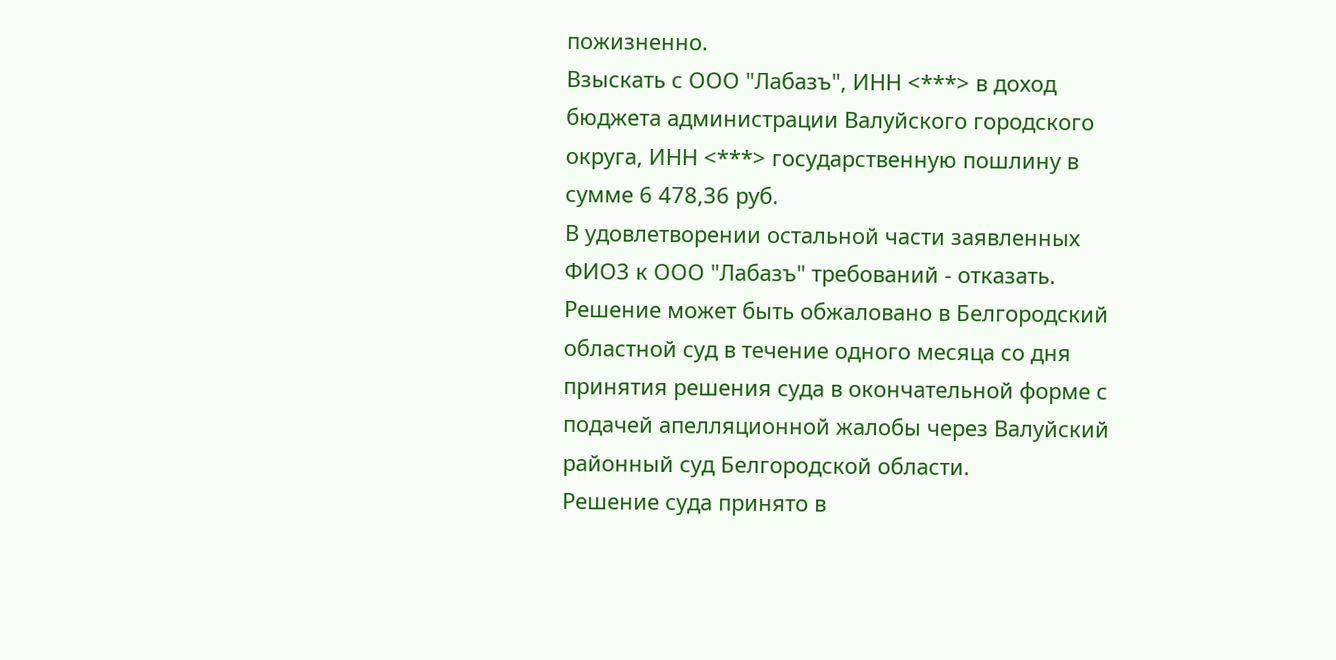пожизненно.
Взыскать с ООО "Лабазъ", ИНН <***> в доход бюджета администрации Валуйского городского округа, ИНН <***> государственную пошлину в сумме 6 478,36 руб.
В удовлетворении остальной части заявленных ФИО3 к ООО "Лабазъ" требований - отказать.
Решение может быть обжаловано в Белгородский областной суд в течение одного месяца со дня принятия решения суда в окончательной форме с подачей апелляционной жалобы через Валуйский районный суд Белгородской области.
Решение суда принято в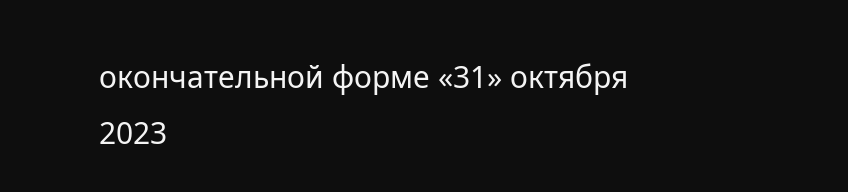окончательной форме «31» октября 2023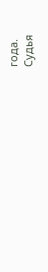года.
Судья